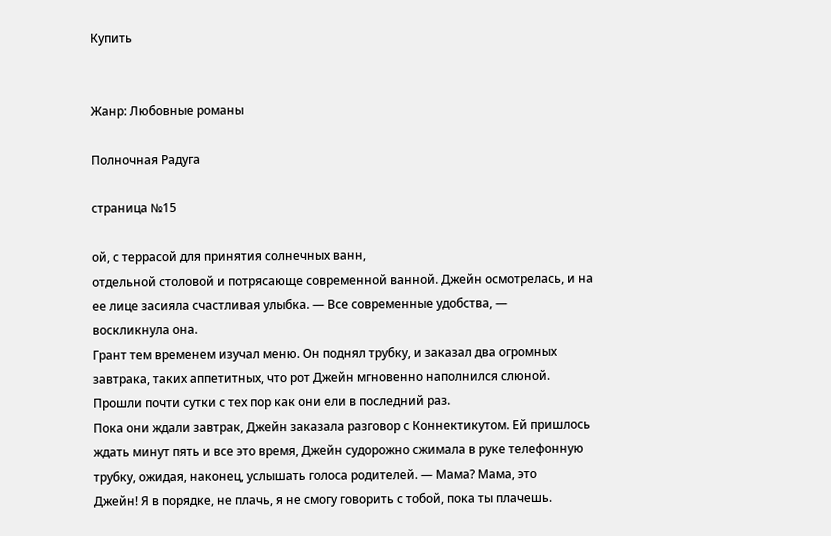Купить


Жанр: Любовные романы

Полночная Радуга

страница №15

ой, с террасой для принятия солнечных ванн,
отдельной столовой и потрясающе современной ванной. Джейн осмотрелась, и на
ее лице засияла счастливая улыбка. — Все современные удобства, —
воскликнула она.
Грант тем временем изучал меню. Он поднял трубку, и заказал два огромных
завтрака, таких аппетитных, что рот Джейн мгновенно наполнился слюной.
Прошли почти сутки с тех пор как они ели в последний раз.
Пока они ждали завтрак, Джейн заказала разговор с Коннектикутом. Ей пришлось
ждать минут пять и все это время, Джейн судорожно сжимала в руке телефонную
трубку, ожидая, наконец, услышать голоса родителей. — Мама? Мама, это
Джейн! Я в порядке, не плачь, я не смогу говорить с тобой, пока ты плачешь.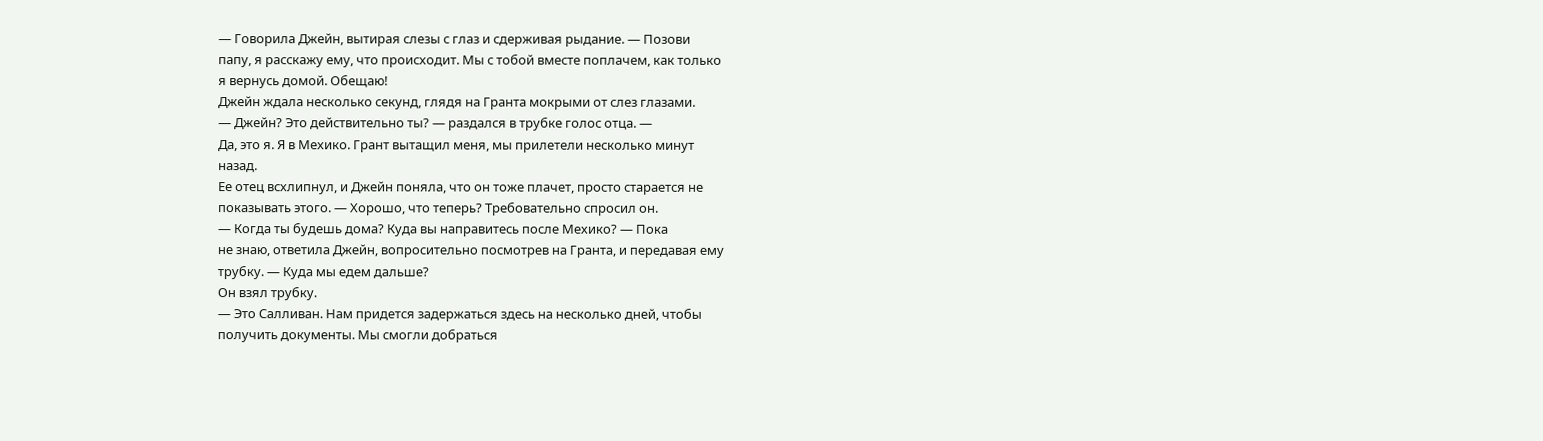— Говорила Джейн, вытирая слезы с глаз и сдерживая рыдание. — Позови
папу, я расскажу ему, что происходит. Мы с тобой вместе поплачем, как только
я вернусь домой. Обещаю!
Джейн ждала несколько секунд, глядя на Гранта мокрыми от слез глазами.
— Джейн? Это действительно ты? — раздался в трубке голос отца. —
Да, это я. Я в Мехико. Грант вытащил меня, мы прилетели несколько минут
назад.
Ее отец всхлипнул, и Джейн поняла, что он тоже плачет, просто старается не
показывать этого. — Хорошо, что теперь? Требовательно спросил он.
— Когда ты будешь дома? Куда вы направитесь после Мехико? — Пока
не знаю, ответила Джейн, вопросительно посмотрев на Гранта, и передавая ему
трубку. — Куда мы едем дальше?
Он взял трубку.
— Это Салливан. Нам придется задержаться здесь на несколько дней, чтобы
получить документы. Мы смогли добраться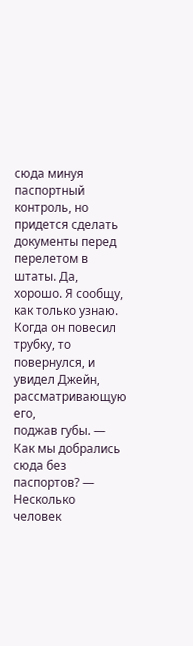сюда минуя паспортный контроль, но
придется сделать документы перед перелетом в штаты. Да, хорошо. Я сообщу,
как только узнаю.
Когда он повесил трубку, то повернулся, и увидел Джейн, рассматривающую его,
поджав губы. — Как мы добрались сюда без паспортов? — Несколько
человек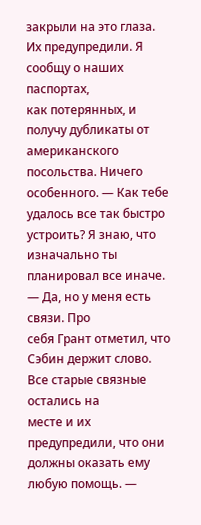закрыли на это глаза. Их предупредили. Я сообщу о наших паспортах,
как потерянных, и получу дубликаты от американского посольства. Ничего
особенного. — Как тебе удалось все так быстро устроить? Я знаю, что
изначально ты планировал все иначе. — Да, но у меня есть связи. Про
себя Грант отметил, что Сэбин держит слово. Все старые связные остались на
месте и их предупредили, что они должны оказать ему любую помощь. —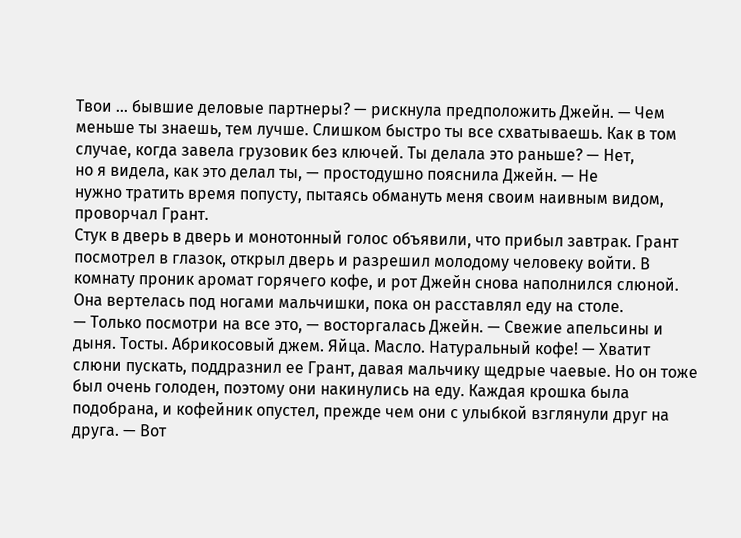Твои ... бывшие деловые партнеры? — рискнула предположить Джейн. — Чем
меньше ты знаешь, тем лучше. Слишком быстро ты все схватываешь. Как в том
случае, когда завела грузовик без ключей. Ты делала это раньше? — Нет,
но я видела, как это делал ты, — простодушно пояснила Джейн. — Не
нужно тратить время попусту, пытаясь обмануть меня своим наивным видом,
проворчал Грант.
Стук в дверь в дверь и монотонный голос объявили, что прибыл завтрак. Грант
посмотрел в глазок, открыл дверь и разрешил молодому человеку войти. В
комнату проник аромат горячего кофе, и рот Джейн снова наполнился слюной.
Она вертелась под ногами мальчишки, пока он расставлял еду на столе.
— Только посмотри на все это, — восторгалась Джейн. — Свежие апельсины и
дыня. Тосты. Абрикосовый джем. Яйца. Масло. Натуральный кофе! — Хватит
слюни пускать, поддразнил ее Грант, давая мальчику щедрые чаевые. Но он тоже
был очень голоден, поэтому они накинулись на еду. Каждая крошка была
подобрана, и кофейник опустел, прежде чем они с улыбкой взглянули друг на
друга. — Вот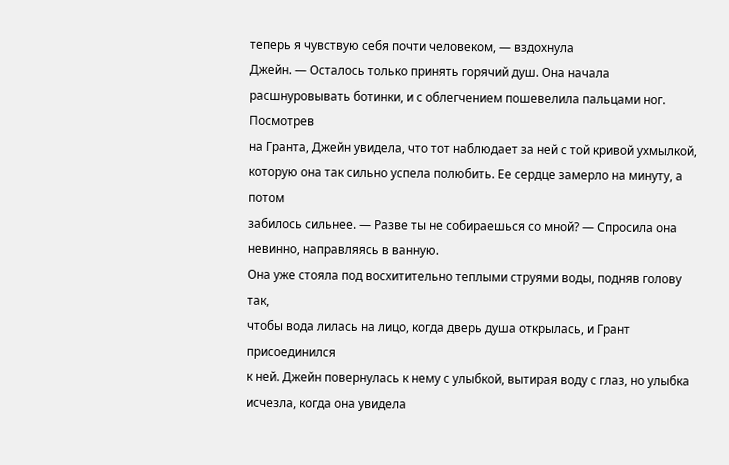теперь я чувствую себя почти человеком, — вздохнула
Джейн. — Осталось только принять горячий душ. Она начала
расшнуровывать ботинки, и с облегчением пошевелила пальцами ног. Посмотрев
на Гранта, Джейн увидела, что тот наблюдает за ней с той кривой ухмылкой,
которую она так сильно успела полюбить. Ее сердце замерло на минуту, а потом
забилось сильнее. — Разве ты не собираешься со мной? — Спросила она
невинно, направляясь в ванную.
Она уже стояла под восхитительно теплыми струями воды, подняв голову так,
чтобы вода лилась на лицо, когда дверь душа открылась, и Грант присоединился
к ней. Джейн повернулась к нему с улыбкой, вытирая воду с глаз, но улыбка
исчезла, когда она увидела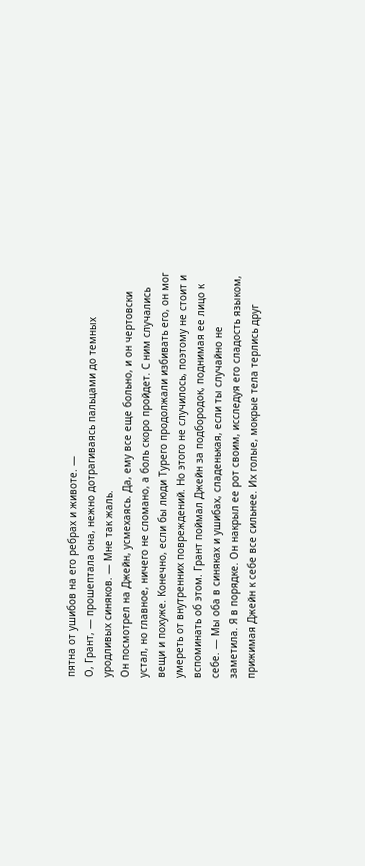пятна от ушибов на его ребрах и животе. —
О, Грант, — прошептала она, нежно дотрагиваясь пальцами до темных
уродливых синяков. — Мне так жаль.
Он посмотрел на Джейн, усмехаясь. Да, ему все еще больно, и он чертовски
устал, но главное, ничего не сломано, а боль скоро пройдет. С ним случались
вещи и похуже. Конечно, если бы люди Турего продолжали избивать его, он мог
умереть от внутренних повреждений. Но этого не случилось, поэтому не стоит и
вспоминать об этом. Грант поймал Джейн за подбородок, поднимая ее лицо к
себе. — Мы оба в синяках и ушибах, сладенькая, если ты случайно не
заметила. Я в порядке. Он накрыл ее рот своим, исследуя его сладость языком,
прижимая Джейн к себе все сильнее. Их голые, мокрые тела терлись друг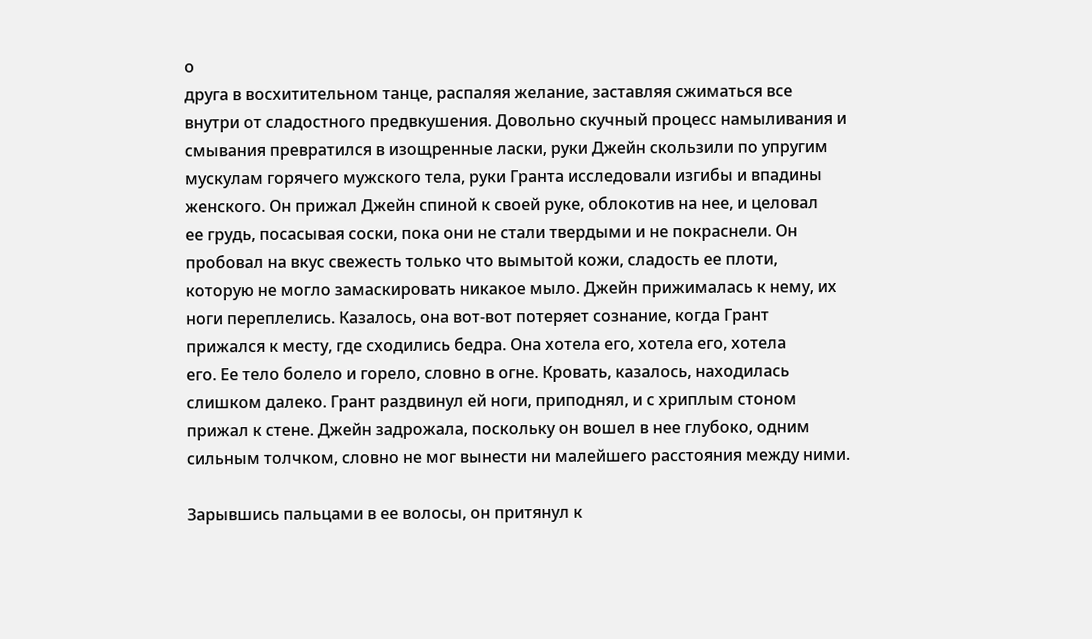о
друга в восхитительном танце, распаляя желание, заставляя сжиматься все
внутри от сладостного предвкушения. Довольно скучный процесс намыливания и
смывания превратился в изощренные ласки, руки Джейн скользили по упругим
мускулам горячего мужского тела, руки Гранта исследовали изгибы и впадины
женского. Он прижал Джейн спиной к своей руке, облокотив на нее, и целовал
ее грудь, посасывая соски, пока они не стали твердыми и не покраснели. Он
пробовал на вкус свежесть только что вымытой кожи, сладость ее плоти,
которую не могло замаскировать никакое мыло. Джейн прижималась к нему, их
ноги переплелись. Казалось, она вот-вот потеряет сознание, когда Грант
прижался к месту, где сходились бедра. Она хотела его, хотела его, хотела
его. Ее тело болело и горело, словно в огне. Кровать, казалось, находилась
слишком далеко. Грант раздвинул ей ноги, приподнял, и с хриплым стоном
прижал к стене. Джейн задрожала, поскольку он вошел в нее глубоко, одним
сильным толчком, словно не мог вынести ни малейшего расстояния между ними.

Зарывшись пальцами в ее волосы, он притянул к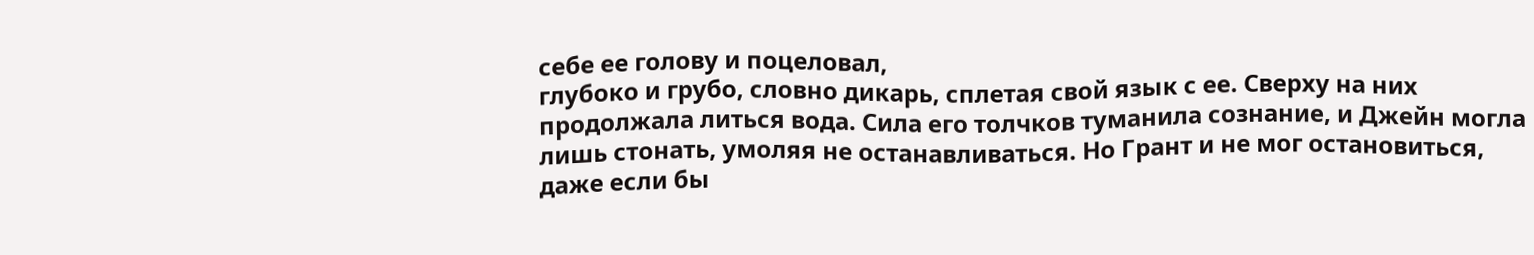себе ее голову и поцеловал,
глубоко и грубо, словно дикарь, сплетая свой язык с ее. Сверху на них
продолжала литься вода. Сила его толчков туманила сознание, и Джейн могла
лишь стонать, умоляя не останавливаться. Но Грант и не мог остановиться,
даже если бы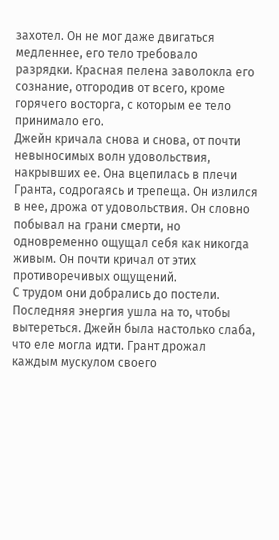захотел. Он не мог даже двигаться медленнее, его тело требовало
разрядки. Красная пелена заволокла его сознание, отгородив от всего, кроме
горячего восторга, с которым ее тело принимало его.
Джейн кричала снова и снова, от почти невыносимых волн удовольствия,
накрывших ее. Она вцепилась в плечи Гранта, содрогаясь и трепеща. Он излился
в нее, дрожа от удовольствия. Он словно побывал на грани смерти, но
одновременно ощущал себя как никогда живым. Он почти кричал от этих
противоречивых ощущений.
С трудом они добрались до постели. Последняя энергия ушла на то, чтобы
вытереться. Джейн была настолько слаба, что еле могла идти. Грант дрожал
каждым мускулом своего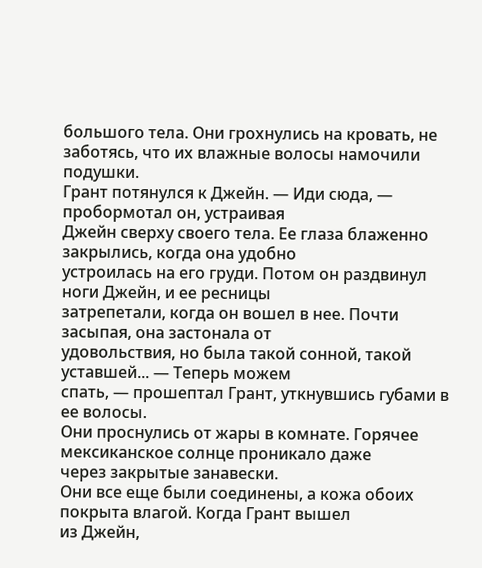большого тела. Они грохнулись на кровать, не
заботясь, что их влажные волосы намочили подушки.
Грант потянулся к Джейн. — Иди сюда, — пробормотал он, устраивая
Джейн сверху своего тела. Ее глаза блаженно закрылись, когда она удобно
устроилась на его груди. Потом он раздвинул ноги Джейн, и ее ресницы
затрепетали, когда он вошел в нее. Почти засыпая, она застонала от
удовольствия, но была такой сонной, такой уставшей... — Теперь можем
спать, — прошептал Грант, уткнувшись губами в ее волосы.
Они проснулись от жары в комнате. Горячее мексиканское солнце проникало даже
через закрытые занавески.
Они все еще были соединены, а кожа обоих покрыта влагой. Когда Грант вышел
из Джейн,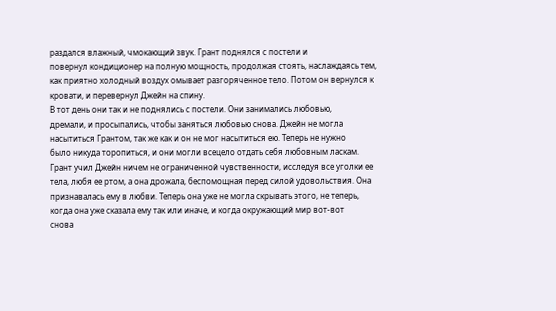раздался влажный, чмокающий звук. Грант поднялся с постели и
повернул кондиционер на полную мощность, продолжая стоять, наслаждаясь тем,
как приятно холодный воздух омывает разгоряченное тело. Потом он вернулся к
кровати, и перевернул Джейн на спину.
В тот день они так и не поднялись с постели. Они занимались любовью,
дремали, и просыпались, чтобы заняться любовью снова. Джейн не могла
насытиться Грантом, так же как и он не мог насытиться ею. Теперь не нужно
было никуда торопиться, и они могли всецело отдать себя любовным ласкам.
Грант учил Джейн ничем не ограниченной чувственности, исследуя все уголки ее
тела, любя ее ртом, а она дрожала, беспомощная перед силой удовольствия. Она
признавалась ему в любви. Теперь она уже не могла скрывать этого, не теперь,
когда она уже сказала ему так или иначе, и когда окружающий мир вот-вот
снова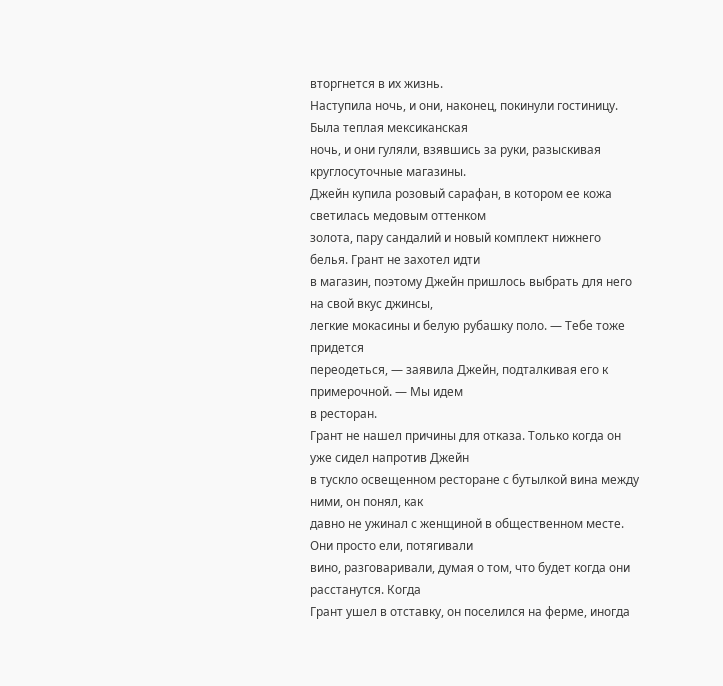вторгнется в их жизнь.
Наступила ночь, и они, наконец, покинули гостиницу. Была теплая мексиканская
ночь, и они гуляли, взявшись за руки, разыскивая круглосуточные магазины.
Джейн купила розовый сарафан, в котором ее кожа светилась медовым оттенком
золота, пару сандалий и новый комплект нижнего белья. Грант не захотел идти
в магазин, поэтому Джейн пришлось выбрать для него на свой вкус джинсы,
легкие мокасины и белую рубашку поло. — Тебе тоже придется
переодеться, — заявила Джейн, подталкивая его к примерочной. — Мы идем
в ресторан.
Грант не нашел причины для отказа. Только когда он уже сидел напротив Джейн
в тускло освещенном ресторане с бутылкой вина между ними, он понял, как
давно не ужинал с женщиной в общественном месте. Они просто ели, потягивали
вино, разговаривали, думая о том, что будет когда они расстанутся. Когда
Грант ушел в отставку, он поселился на ферме, иногда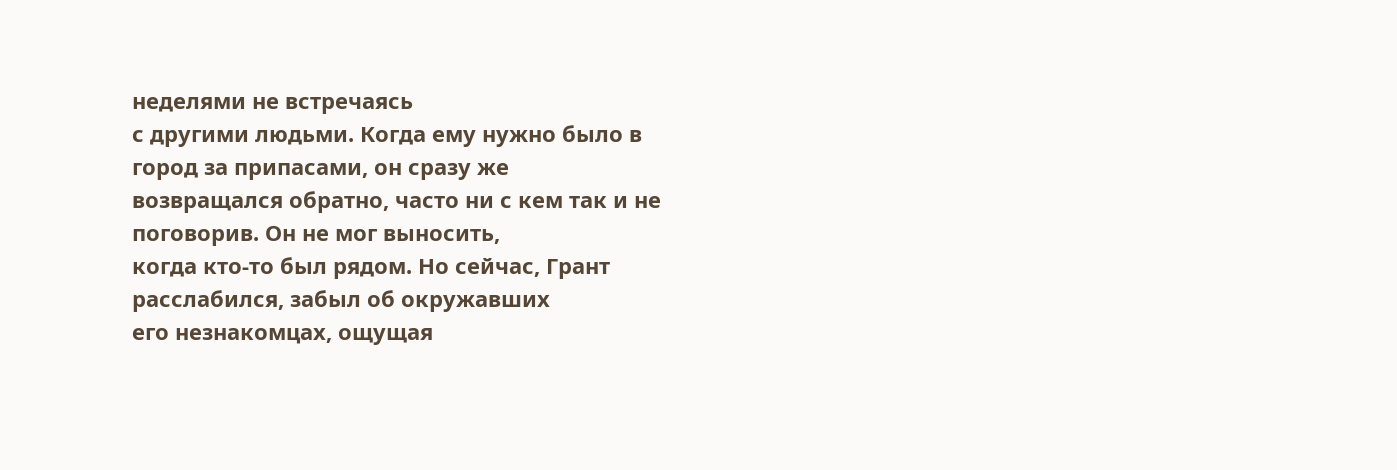неделями не встречаясь
с другими людьми. Когда ему нужно было в город за припасами, он сразу же
возвращался обратно, часто ни с кем так и не поговорив. Он не мог выносить,
когда кто-то был рядом. Но сейчас, Грант расслабился, забыл об окружавших
его незнакомцах, ощущая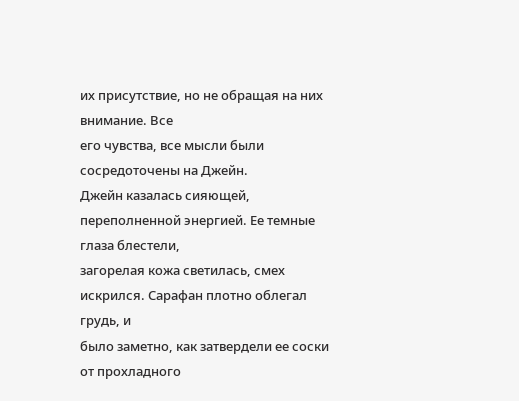их присутствие, но не обращая на них внимание. Все
его чувства, все мысли были сосредоточены на Джейн.
Джейн казалась сияющей, переполненной энергией. Ее темные глаза блестели,
загорелая кожа светилась, смех искрился. Сарафан плотно облегал грудь, и
было заметно, как затвердели ее соски от прохладного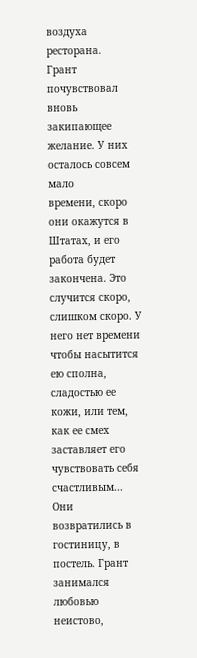воздуха ресторана.
Грант почувствовал вновь закипающее желание. У них осталось совсем мало
времени, скоро они окажутся в Штатах, и его работа будет закончена. Это
случится скоро, слишком скоро. У него нет времени чтобы насытится ею сполна,
сладостью ее кожи, или тем, как ее смех заставляет его чувствовать себя
счастливым...
Они возвратились в гостиницу, в постель. Грант занимался любовью неистово,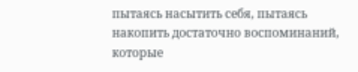пытаясь насытить себя, пытаясь накопить достаточно воспоминаний, которые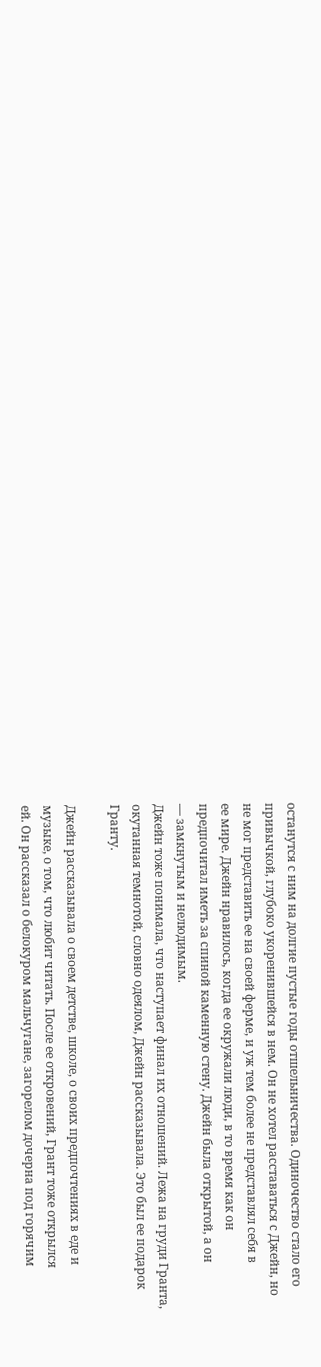останутся с ним на долгие пустые годы отшельничества. Одиночество стало его
привычкой, глубоко укоренившейся в нем. Он не хотел расставаться с Джейн, но
не мог представить ее на своей ферме, и уж тем более не представлял себя в
ее мире. Джейн нравилось, когда ее окружали люди, в то время как он
предпочитал иметь за спиной каменную стену. Джейн была открытой, а он
— замкнутым и нелюдимым.
Джейн тоже понимала, что наступает финал их отношений. Лежа на груди Гранта,
окутанная темнотой, словно одеялом, Джейн рассказывала. Это был ее подарок
Гранту.

Джейн рассказывала о своем детстве, школе, о своих предпочтениях в еде и
музыке, о том, что любит читать. После ее откровений, Грант тоже открылся
ей. Он рассказал о белокуром мальчугане, загорелом дочерна под горячим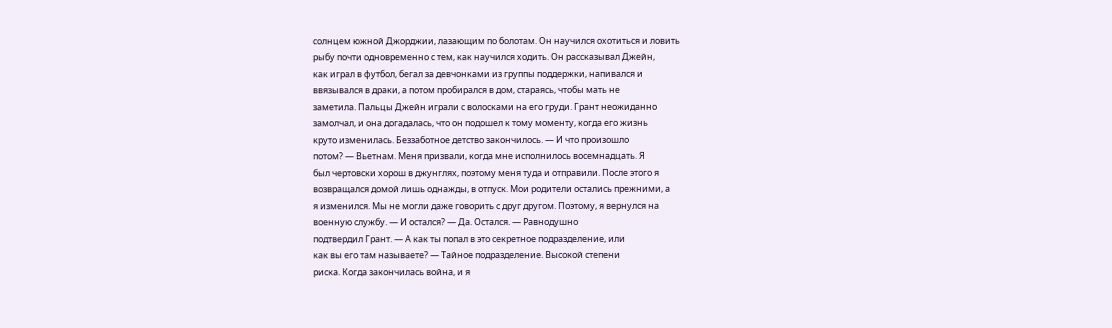солнцем южной Джорджии, лазающим по болотам. Он научился охотиться и ловить
рыбу почти одновременно с тем, как научился ходить. Он рассказывал Джейн,
как играл в футбол, бегал за девчонками из группы поддержки, напивался и
ввязывался в драки, а потом пробирался в дом, стараясь, чтобы мать не
заметила. Пальцы Джейн играли с волосками на его груди. Грант неожиданно
замолчал, и она догадалась, что он подошел к тому моменту, когда его жизнь
круто изменилась. Беззаботное детство закончилось. — И что произошло
потом? — Вьетнам. Меня призвали, когда мне исполнилось восемнадцать. Я
был чертовски хорош в джунглях, поэтому меня туда и отправили. После этого я
возвращался домой лишь однажды, в отпуск. Мои родители остались прежними, а
я изменился. Мы не могли даже говорить с друг другом. Поэтому, я вернулся на
военную службу. — И остался? — Да. Остался. — Равнодушно
подтвердил Грант. — А как ты попал в это секретное подразделение, или
как вы его там называете? — Тайное подразделение. Высокой степени
риска. Когда закончилась война, и я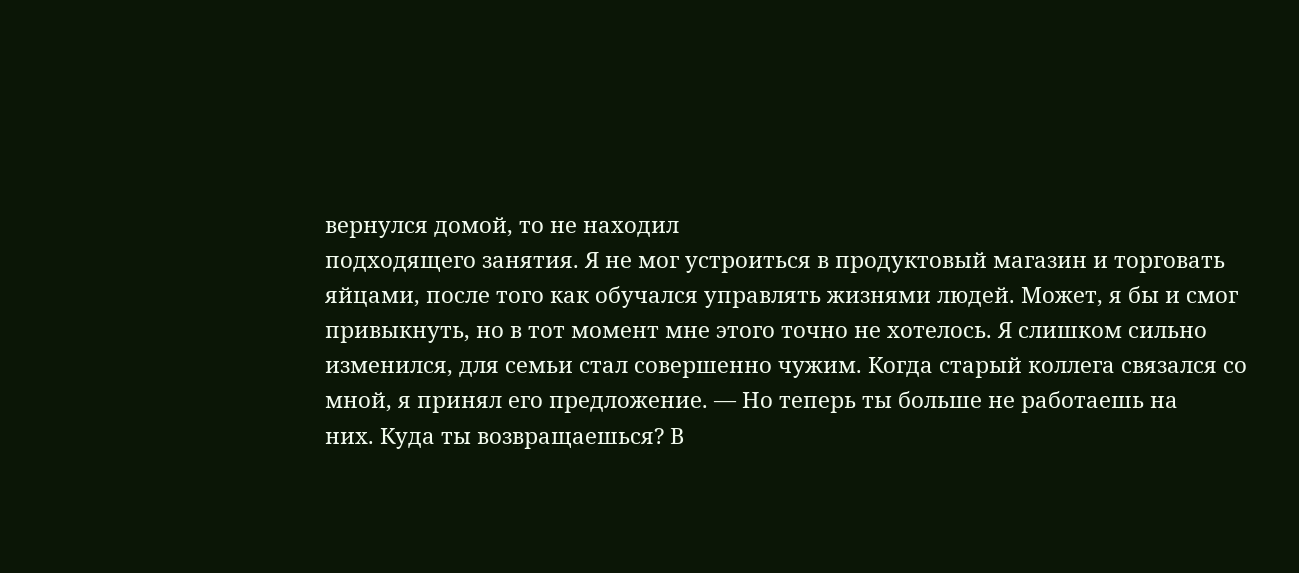вернулся домой, то не находил
подходящего занятия. Я не мог устроиться в продуктовый магазин и торговать
яйцами, после того как обучался управлять жизнями людей. Может, я бы и смог
привыкнуть, но в тот момент мне этого точно не хотелось. Я слишком сильно
изменился, для семьи стал совершенно чужим. Когда старый коллега связался со
мной, я принял его предложение. — Но теперь ты больше не работаешь на
них. Куда ты возвращаешься? В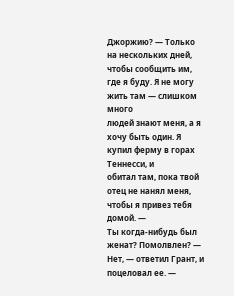Джоржию? — Только на нескольких дней,
чтобы сообщить им, где я буду. Я не могу жить там — слишком много
людей знают меня, а я хочу быть один. Я купил ферму в горах Теннесси, и
обитал там, пока твой отец не нанял меня, чтобы я привез тебя домой. —
Ты когда-нибудь был женат? Помолвлен? — Нет, — ответил Грант, и
поцеловал ее. —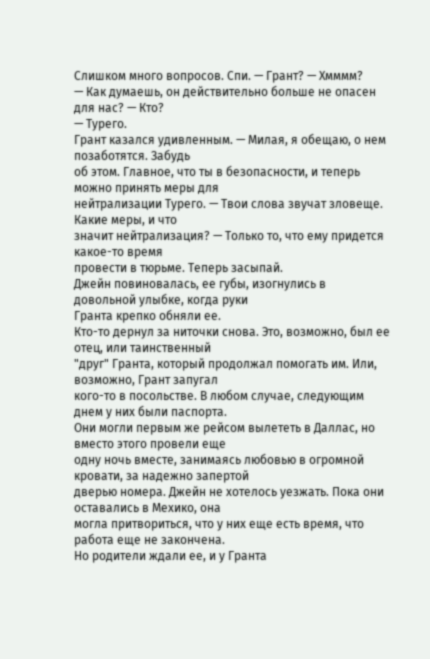Слишком много вопросов. Спи. — Грант? — Хмммм?
— Как думаешь, он действительно больше не опасен для нас? — Кто?
— Турего.
Грант казался удивленным. — Милая, я обещаю, о нем позаботятся. Забудь
об этом. Главное, что ты в безопасности, и теперь можно принять меры для
нейтрализации Турего. — Твои слова звучат зловеще. Какие меры, и что
значит нейтрализация? — Только то, что ему придется какое-то время
провести в тюрьме. Теперь засыпай.
Джейн повиновалась, ее губы, изогнулись в довольной улыбке, когда руки
Гранта крепко обняли ее.
Кто-то дернул за ниточки снова. Это, возможно, был ее отец, или таинственный
"друг" Гранта, который продолжал помогать им. Или, возможно, Грант запугал
кого-то в посольстве. В любом случае, следующим днем у них были паспорта.
Они могли первым же рейсом вылететь в Даллас, но вместо этого провели еще
одну ночь вместе, занимаясь любовью в огромной кровати, за надежно запертой
дверью номера. Джейн не хотелось уезжать. Пока они оставались в Мехико, она
могла притвориться, что у них еще есть время, что работа еще не закончена.
Но родители ждали ее, и у Гранта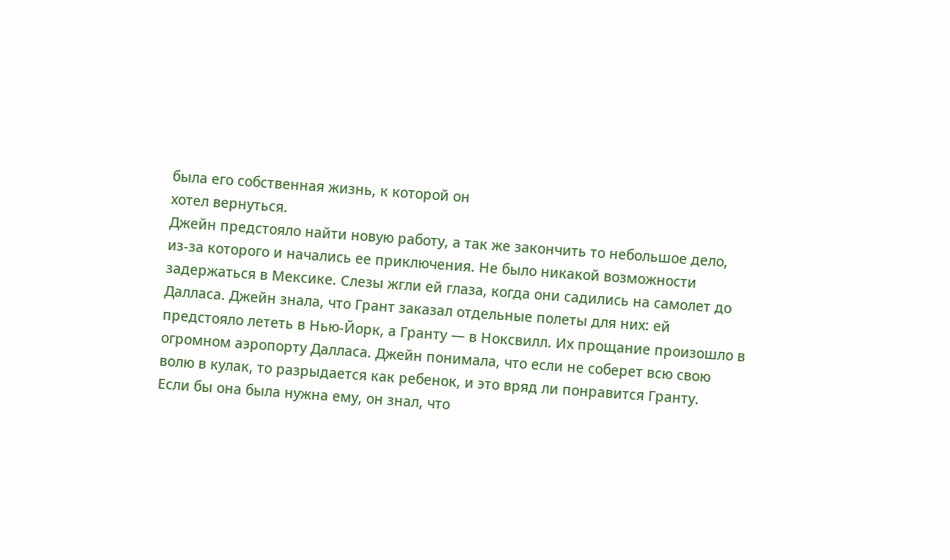была его собственная жизнь, к которой он
хотел вернуться.
Джейн предстояло найти новую работу, а так же закончить то небольшое дело,
из-за которого и начались ее приключения. Не было никакой возможности
задержаться в Мексике. Слезы жгли ей глаза, когда они садились на самолет до
Далласа. Джейн знала, что Грант заказал отдельные полеты для них: ей
предстояло лететь в Нью-Йорк, а Гранту — в Ноксвилл. Их прощание произошло в
огромном аэропорту Далласа. Джейн понимала, что если не соберет всю свою
волю в кулак, то разрыдается как ребенок, и это вряд ли понравится Гранту.
Если бы она была нужна ему, он знал, что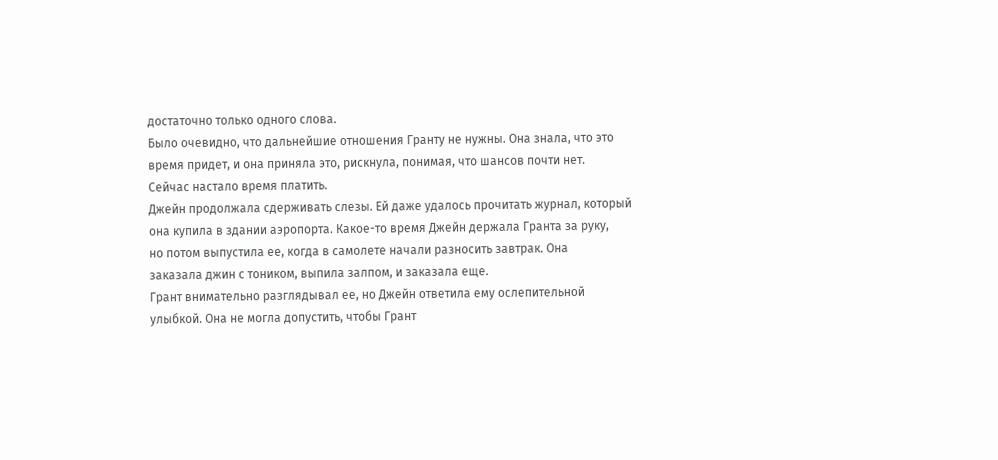достаточно только одного слова.
Было очевидно, что дальнейшие отношения Гранту не нужны. Она знала, что это
время придет, и она приняла это, рискнула, понимая, что шансов почти нет.
Сейчас настало время платить.
Джейн продолжала сдерживать слезы. Ей даже удалось прочитать журнал, который
она купила в здании аэропорта. Какое-то время Джейн держала Гранта за руку,
но потом выпустила ее, когда в самолете начали разносить завтрак. Она
заказала джин с тоником, выпила залпом, и заказала еще.
Грант внимательно разглядывал ее, но Джейн ответила ему ослепительной
улыбкой. Она не могла допустить, чтобы Грант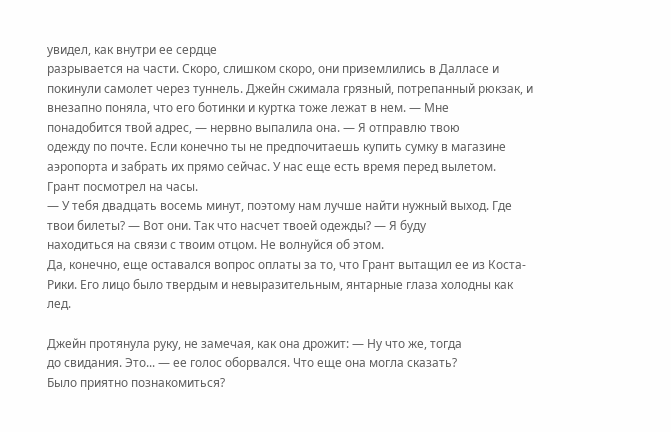увидел, как внутри ее сердце
разрывается на части. Скоро, слишком скоро, они приземлились в Далласе и
покинули самолет через туннель. Джейн сжимала грязный, потрепанный рюкзак, и
внезапно поняла, что его ботинки и куртка тоже лежат в нем. — Мне
понадобится твой адрес, — нервно выпалила она. — Я отправлю твою
одежду по почте. Если конечно ты не предпочитаешь купить сумку в магазине
аэропорта и забрать их прямо сейчас. У нас еще есть время перед вылетом.
Грант посмотрел на часы.
— У тебя двадцать восемь минут, поэтому нам лучше найти нужный выход. Где
твои билеты? — Вот они. Так что насчет твоей одежды? — Я буду
находиться на связи с твоим отцом. Не волнуйся об этом.
Да, конечно, еще оставался вопрос оплаты за то, что Грант вытащил ее из Коста-
Рики. Его лицо было твердым и невыразительным, янтарные глаза холодны как
лед.

Джейн протянула руку, не замечая, как она дрожит: — Ну что же, тогда
до свидания. Это... — ее голос оборвался. Что еще она могла сказать?
Было приятно познакомиться?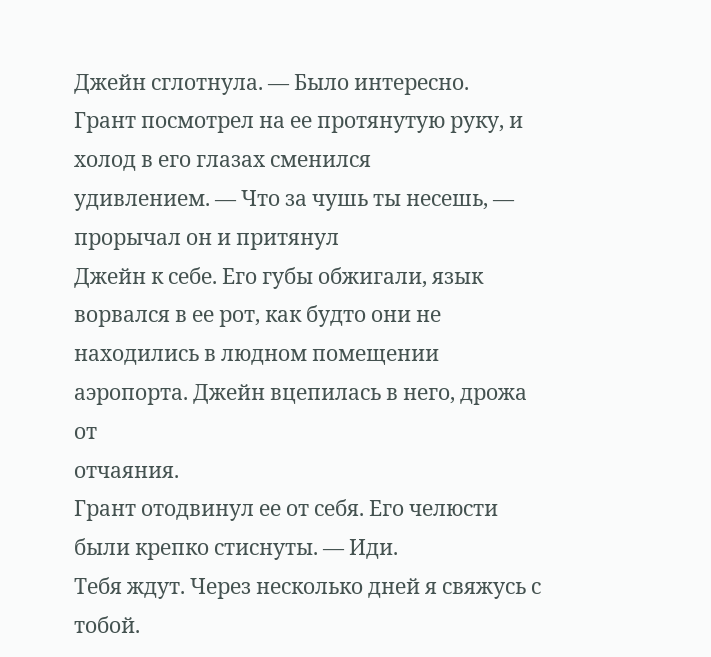Джейн сглотнула. — Было интересно.
Грант посмотрел на ее протянутую руку, и холод в его глазах сменился
удивлением. — Что за чушь ты несешь, — прорычал он и притянул
Джейн к себе. Его губы обжигали, язык ворвался в ее рот, как будто они не
находились в людном помещении аэропорта. Джейн вцепилась в него, дрожа от
отчаяния.
Грант отодвинул ее от себя. Его челюсти были крепко стиснуты. — Иди.
Тебя ждут. Через несколько дней я свяжусь с тобой.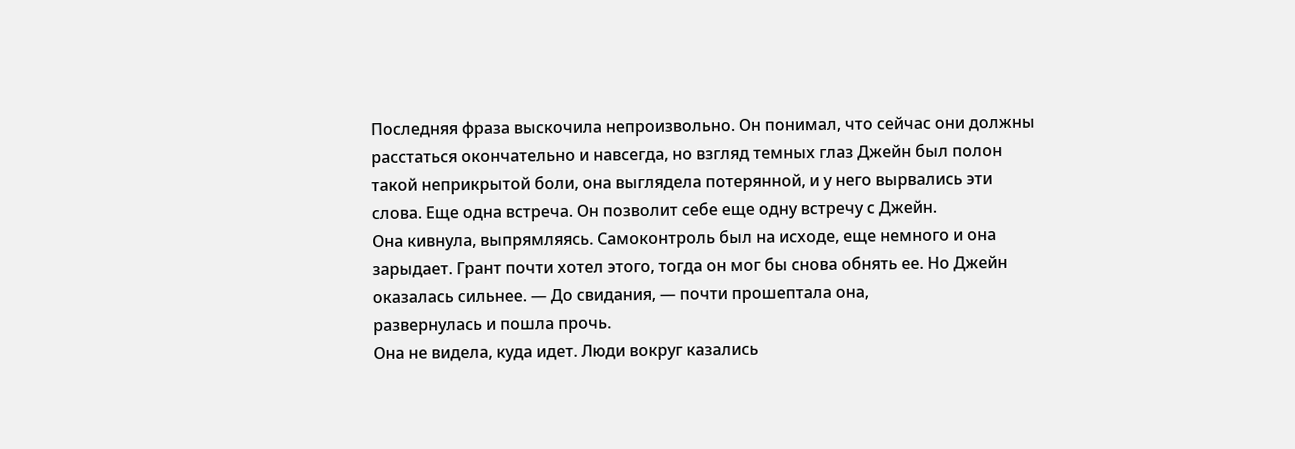Последняя фраза выскочила непроизвольно. Он понимал, что сейчас они должны
расстаться окончательно и навсегда, но взгляд темных глаз Джейн был полон
такой неприкрытой боли, она выглядела потерянной, и у него вырвались эти
слова. Еще одна встреча. Он позволит себе еще одну встречу с Джейн.
Она кивнула, выпрямляясь. Самоконтроль был на исходе, еще немного и она
зарыдает. Грант почти хотел этого, тогда он мог бы снова обнять ее. Но Джейн
оказалась сильнее. — До свидания, — почти прошептала она,
развернулась и пошла прочь.
Она не видела, куда идет. Люди вокруг казались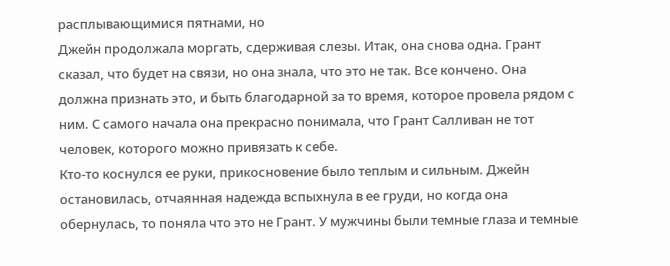расплывающимися пятнами, но
Джейн продолжала моргать, сдерживая слезы. Итак, она снова одна. Грант
сказал, что будет на связи, но она знала, что это не так. Все кончено. Она
должна признать это, и быть благодарной за то время, которое провела рядом с
ним. С самого начала она прекрасно понимала, что Грант Салливан не тот
человек, которого можно привязать к себе.
Кто-то коснулся ее руки, прикосновение было теплым и сильным. Джейн
остановилась, отчаянная надежда вспыхнула в ее груди, но когда она
обернулась, то поняла что это не Грант. У мужчины были темные глаза и темные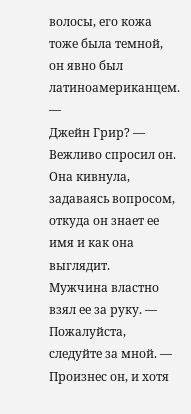волосы, его кожа тоже была темной, он явно был латиноамериканцем. —
Джейн Грир? — Вежливо спросил он.
Она кивнула, задаваясь вопросом, откуда он знает ее имя и как она выглядит.
Мужчина властно взял ее за руку. — Пожалуйста, следуйте за мной. —
Произнес он, и хотя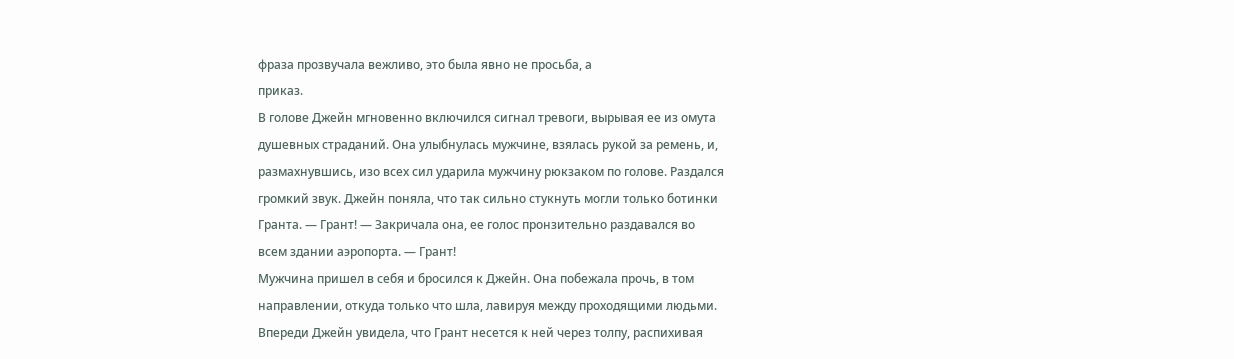фраза прозвучала вежливо, это была явно не просьба, а
приказ.
В голове Джейн мгновенно включился сигнал тревоги, вырывая ее из омута
душевных страданий. Она улыбнулась мужчине, взялась рукой за ремень, и,
размахнувшись, изо всех сил ударила мужчину рюкзаком по голове. Раздался
громкий звук. Джейн поняла, что так сильно стукнуть могли только ботинки
Гранта. — Грант! — Закричала она, ее голос пронзительно раздавался во
всем здании аэропорта. — Грант!
Мужчина пришел в себя и бросился к Джейн. Она побежала прочь, в том
направлении, откуда только что шла, лавируя между проходящими людьми.
Впереди Джейн увидела, что Грант несется к ней через толпу, распихивая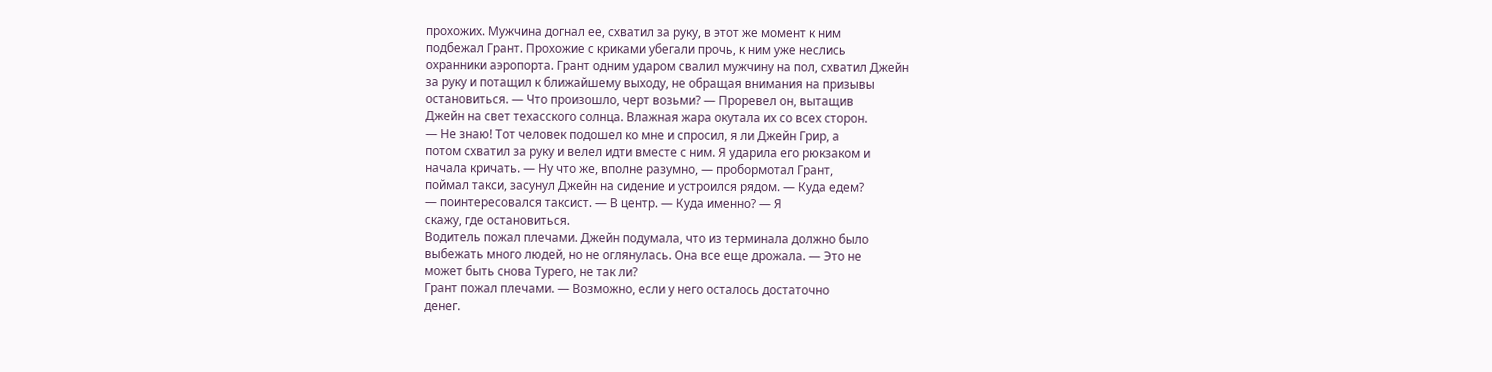прохожих. Мужчина догнал ее, схватил за руку, в этот же момент к ним
подбежал Грант. Прохожие с криками убегали прочь, к ним уже неслись
охранники аэропорта. Грант одним ударом свалил мужчину на пол, схватил Джейн
за руку и потащил к ближайшему выходу, не обращая внимания на призывы
остановиться. — Что произошло, черт возьми? — Проревел он, вытащив
Джейн на свет техасского солнца. Влажная жара окутала их со всех сторон.
— Не знаю! Тот человек подошел ко мне и спросил, я ли Джейн Грир, а
потом схватил за руку и велел идти вместе с ним. Я ударила его рюкзаком и
начала кричать. — Ну что же, вполне разумно, — пробормотал Грант,
поймал такси, засунул Джейн на сидение и устроился рядом. — Куда едем?
— поинтересовался таксист. — В центр. — Куда именно? — Я
скажу, где остановиться.
Водитель пожал плечами. Джейн подумала, что из терминала должно было
выбежать много людей, но не оглянулась. Она все еще дрожала. — Это не
может быть снова Турего, не так ли?
Грант пожал плечами. — Возможно, если у него осталось достаточно
денег.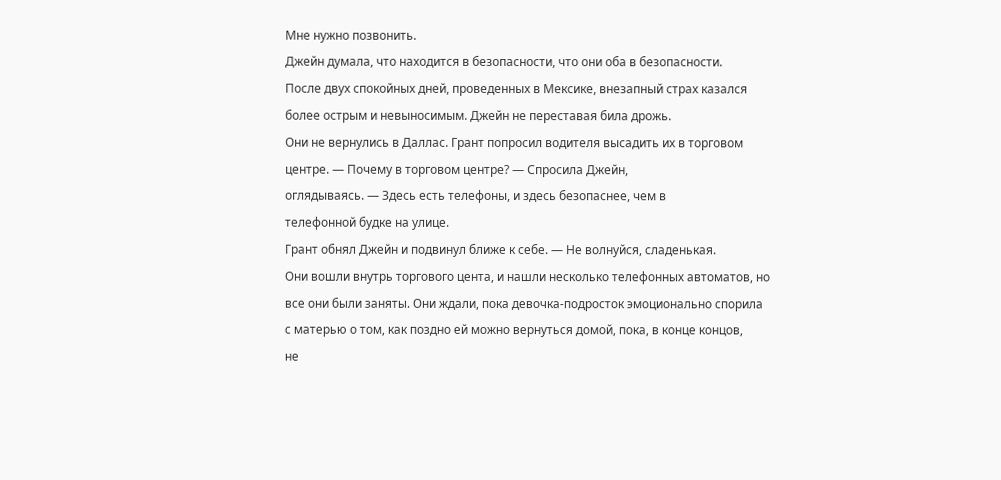Мне нужно позвонить.
Джейн думала, что находится в безопасности, что они оба в безопасности.
После двух спокойных дней, проведенных в Мексике, внезапный страх казался
более острым и невыносимым. Джейн не переставая била дрожь.
Они не вернулись в Даллас. Грант попросил водителя высадить их в торговом
центре. — Почему в торговом центре? — Спросила Джейн,
оглядываясь. — Здесь есть телефоны, и здесь безопаснее, чем в
телефонной будке на улице.
Грант обнял Джейн и подвинул ближе к себе. — Не волнуйся, сладенькая.
Они вошли внутрь торгового цента, и нашли несколько телефонных автоматов, но
все они были заняты. Они ждали, пока девочка-подросток эмоционально спорила
с матерью о том, как поздно ей можно вернуться домой, пока, в конце концов,
не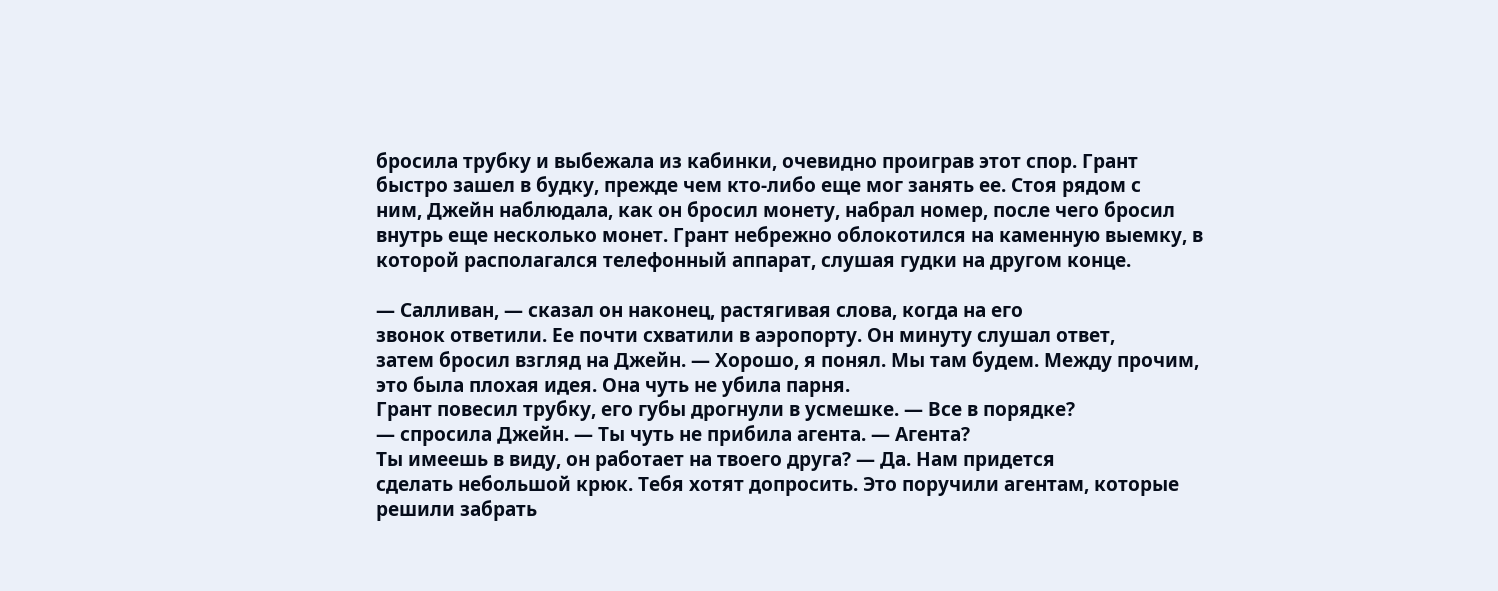бросила трубку и выбежала из кабинки, очевидно проиграв этот спор. Грант
быстро зашел в будку, прежде чем кто-либо еще мог занять ее. Стоя рядом с
ним, Джейн наблюдала, как он бросил монету, набрал номер, после чего бросил
внутрь еще несколько монет. Грант небрежно облокотился на каменную выемку, в
которой располагался телефонный аппарат, слушая гудки на другом конце.

— Салливан, — сказал он наконец, растягивая слова, когда на его
звонок ответили. Ее почти схватили в аэропорту. Он минуту слушал ответ,
затем бросил взгляд на Джейн. — Хорошо, я понял. Мы там будем. Между прочим,
это была плохая идея. Она чуть не убила парня.
Грант повесил трубку, его губы дрогнули в усмешке. — Все в порядке?
— спросила Джейн. — Ты чуть не прибила агента. — Агента?
Ты имеешь в виду, он работает на твоего друга? — Да. Нам придется
сделать небольшой крюк. Тебя хотят допросить. Это поручили агентам, которые
решили забрать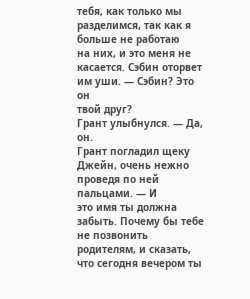тебя, как только мы разделимся, так как я больше не работаю
на них, и это меня не касается. Сэбин оторвет им уши. — Сэбин? Это он
твой друг?
Грант улыбнулся. — Да, он.
Грант погладил щеку Джейн, очень нежно проведя по ней пальцами. — И
это имя ты должна забыть. Почему бы тебе не позвонить родителям, и сказать,
что сегодня вечером ты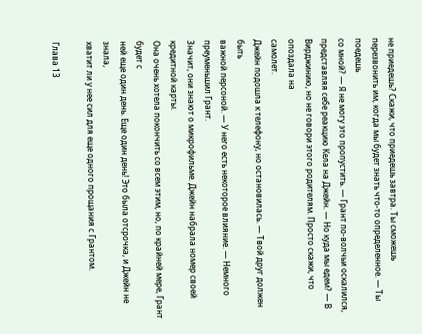не приедешь? Скажи, что приедешь завтра. Ты сможешь
перезвонить им, когда мы будет знать что-то определенное. — Ты поедешь
со мной? — Я не могу это пропустить. — Грант по-волчьи оскалился,
представляя себе реакцию Кела на Джейн. — Но куда мы едем? — В
Вирджинию, но не говори этого родителям. Просто скажи, что опоздала на
самолет.
Джейн подошла к телефону, но остановилась. — Твой друг должен быть
важной персоной. — У него есть некоторое влияние. — Немного
преуменьшил Грант.
Значит, они знают о микрофильме. Джейн набрала номер своей кредитной карты.
Она очень хотела покончить со всем этим, но, по крайней мере, Грант будет с
ней еще один день. Еще один день! Это была отсрочка, и Джейн не знала,
хватит ли у нее сил для еще одного прощания с Грантом.

Глава 13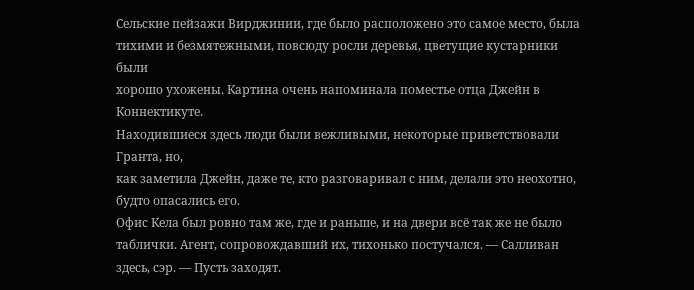Сельские пейзажи Вирджинии, где было расположено это самое место, была
тихими и безмятежными, повсюду росли деревья, цветущие кустарники были
хорошо ухожены. Картина очень напоминала поместье отца Джейн в Коннектикуте.
Находившиеся здесь люди были вежливыми, некоторые приветствовали Гранта, но,
как заметила Джейн, даже те, кто разговаривал с ним, делали это неохотно,
будто опасались его.
Офис Кела был ровно там же, где и раньше, и на двери всё так же не было
таблички. Агент, сопровождавший их, тихонько постучался. — Салливан
здесь, сэр. — Пусть заходят.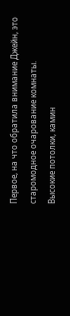Первое, на что обратила внимание Джейн, это старомодное очарование комнаты.
Высокие потолки, камин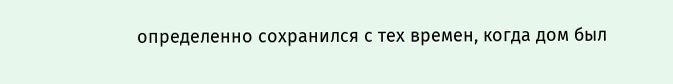определенно сохранился с тех времен, когда дом был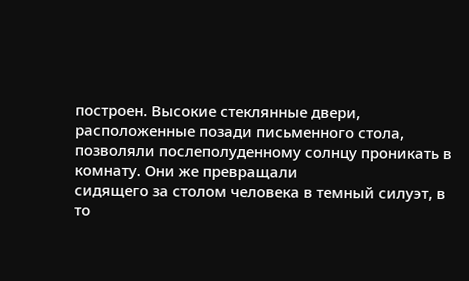построен. Высокие стеклянные двери, расположенные позади письменного стола,
позволяли послеполуденному солнцу проникать в комнату. Они же превращали
сидящего за столом человека в темный силуэт, в то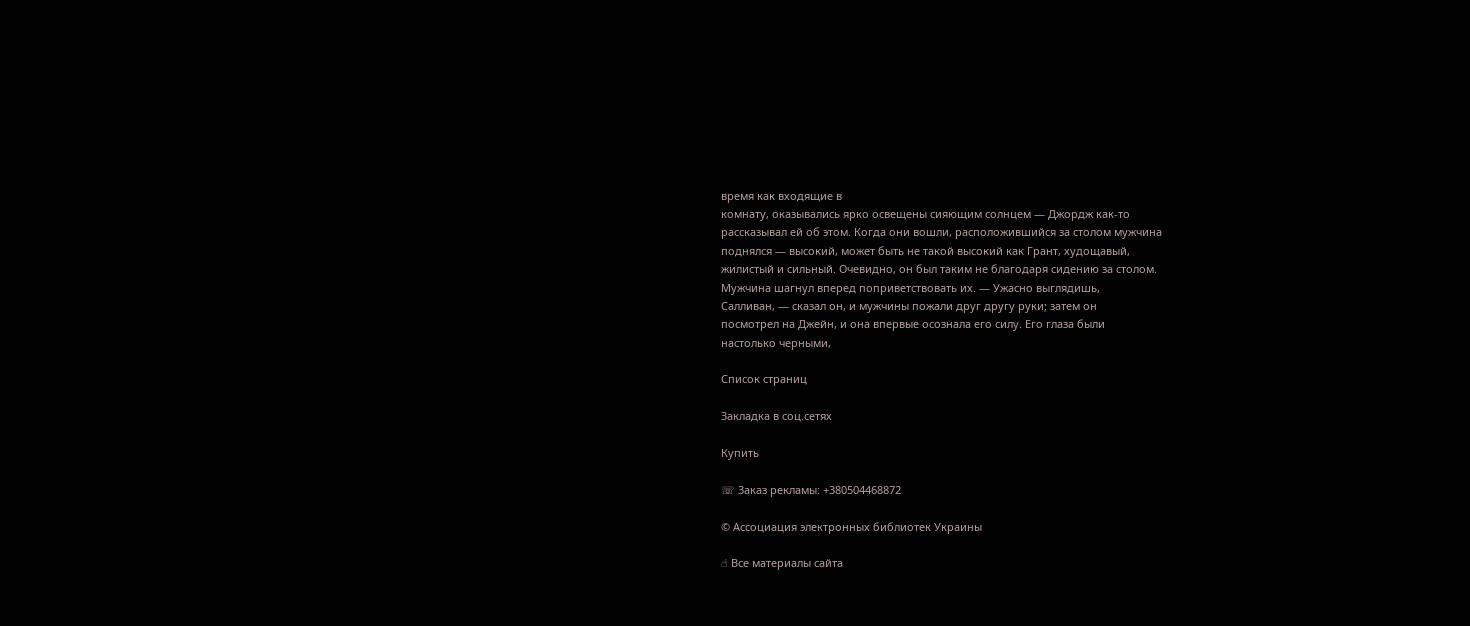время как входящие в
комнату, оказывались ярко освещены сияющим солнцем — Джордж как-то
рассказывал ей об этом. Когда они вошли, расположившийся за столом мужчина
поднялся — высокий, может быть не такой высокий как Грант, худощавый,
жилистый и сильный. Очевидно, он был таким не благодаря сидению за столом.
Мужчина шагнул вперед поприветствовать их. — Ужасно выглядишь,
Салливан, — сказал он, и мужчины пожали друг другу руки; затем он
посмотрел на Джейн, и она впервые осознала его силу. Его глаза были
настолько черными,

Список страниц

Закладка в соц.сетях

Купить

☏ Заказ рекламы: +380504468872

© Ассоциация электронных библиотек Украины

☝ Все материалы сайта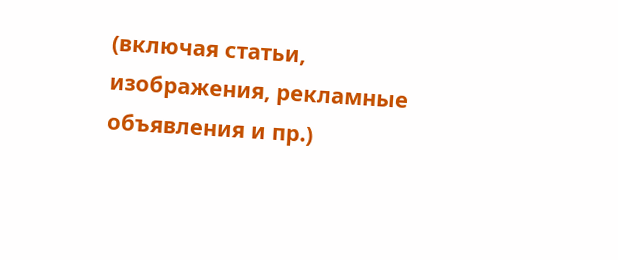(включая статьи, изображения, рекламные объявления и пр.)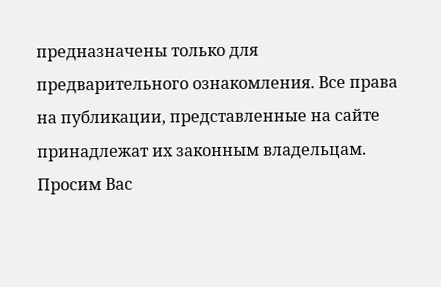предназначены только для предварительного ознакомления. Все права на публикации, представленные на сайте принадлежат их законным владельцам. Просим Вас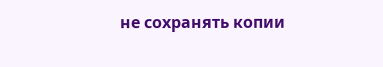не сохранять копии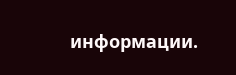информации.